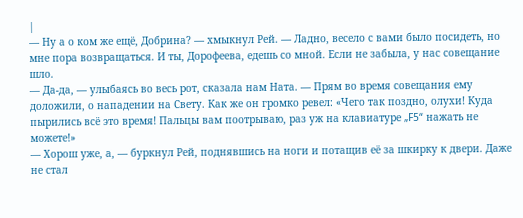|
— Ну а о ком же ещё, Добрина? — хмыкнул Рей. — Ладно, весело с вами было посидеть, но мне пора возвращаться. И ты, Дорофеева, едешь со мной. Если не забыла, у нас совещание шло.
— Да-да, — улыбаясь во весь рот, сказала нам Ната. — Прям во время совещания ему доложили, о нападении на Свету. Как же он громко ревел: «Чего так поздно, олухи! Куда пырились всё это время! Пальцы вам поотрываю, раз уж на клавиатуре „F5“ нажать не можете!»
— Хорош уже, а, — буркнул Рей, поднявшись на ноги и потащив её за шкирку к двери. Даже не стал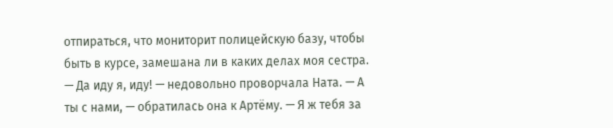отпираться, что мониторит полицейскую базу, чтобы быть в курсе, замешана ли в каких делах моя сестра.
— Да иду я, иду! — недовольно проворчала Ната. — А ты с нами, — обратилась она к Артёму. — Я ж тебя за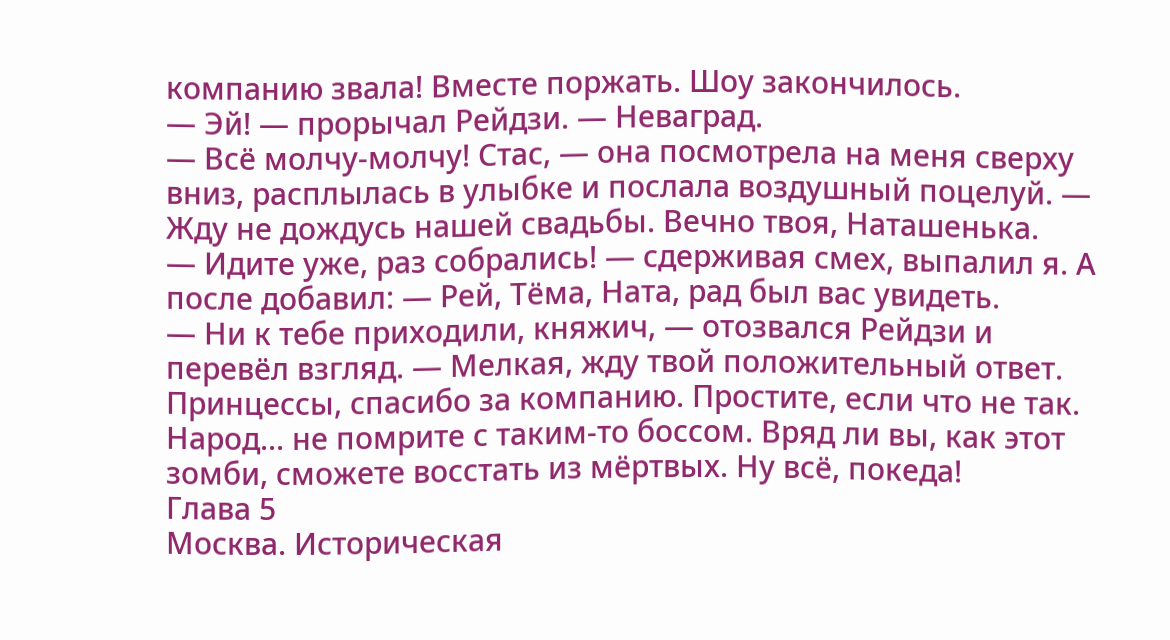компанию звала! Вместе поржать. Шоу закончилось.
— Эй! — прорычал Рейдзи. — Неваград.
— Всё молчу-молчу! Стас, — она посмотрела на меня сверху вниз, расплылась в улыбке и послала воздушный поцелуй. — Жду не дождусь нашей свадьбы. Вечно твоя, Наташенька.
— Идите уже, раз собрались! — сдерживая смех, выпалил я. А после добавил: — Рей, Тёма, Ната, рад был вас увидеть.
— Ни к тебе приходили, княжич, — отозвался Рейдзи и перевёл взгляд. — Мелкая, жду твой положительный ответ. Принцессы, спасибо за компанию. Простите, если что не так. Народ... не помрите с таким-то боссом. Вряд ли вы, как этот зомби, сможете восстать из мёртвых. Ну всё, покеда!
Глава 5
Москва. Историческая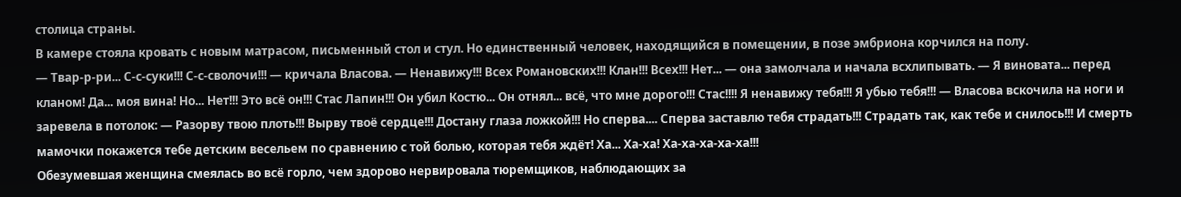столица страны.
В камере стояла кровать с новым матрасом, письменный стол и стул. Но единственный человек, находящийся в помещении, в позе эмбриона корчился на полу.
— Твар-р-ри... С-с-суки!!! С-с-сволочи!!! — кричала Власова. — Ненавижу!!! Всех Романовских!!! Клан!!! Всех!!! Нет... — она замолчала и начала всхлипывать. — Я виновата... перед кланом! Да... моя вина! Но... Нет!!! Это всё он!!! Стас Лапин!!! Он убил Костю... Он отнял... всё, что мне дорого!!! Стас!!!! Я ненавижу тебя!!! Я убью тебя!!! — Власова вскочила на ноги и заревела в потолок: — Разорву твою плоть!!! Вырву твоё сердце!!! Достану глаза ложкой!!! Но сперва.... Сперва заставлю тебя страдать!!! Страдать так, как тебе и снилось!!! И смерть мамочки покажется тебе детским весельем по сравнению с той болью, которая тебя ждёт! Ха... Ха-ха! Ха-ха-ха-ха-ха!!!
Обезумевшая женщина смеялась во всё горло, чем здорово нервировала тюремщиков, наблюдающих за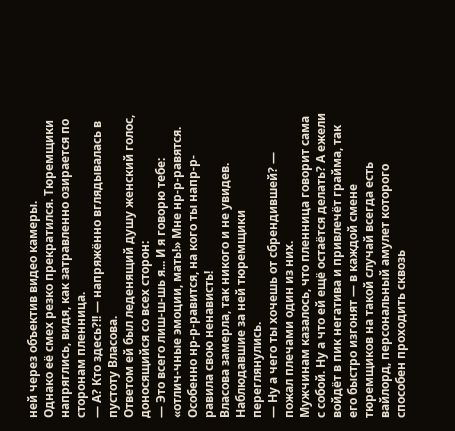ней через объектив видео камеры.
Однако её смех резко прекратился. Тюремщики напряглись, видя, как затравленно озирается по сторонам пленница.
— А? Кто здесь?!! — напряжённо вглядывалась в пустоту Власова.
Ответом ей был леденящий душу женский голос, доносящийся со всех сторон:
— Это всего лиш-ш-шь я... И я говорю тебе: «отлич-чные эмоции, мать!» Мне нр-р-равятся. Особенно нр-р-равится, на кого ты напр-р-равила свою ненависть!
Власова замерла, так никого и не увидев. Наблюдавшие за ней тюремщики переглянулись.
— Ну а чего ты хочешь от сбрендившей? — пожал плечами один из них.
Мужчинам казалось, что пленница говорит сама с собой. Ну а что ей ещё остаётся делать? А ежели войдёт в пик негатива и привлечёт грайма, так его быстро изгонят — в каждой смене тюремщиков на такой случай всегда есть вайлорд, персональный амулет которого способен проходить сквозь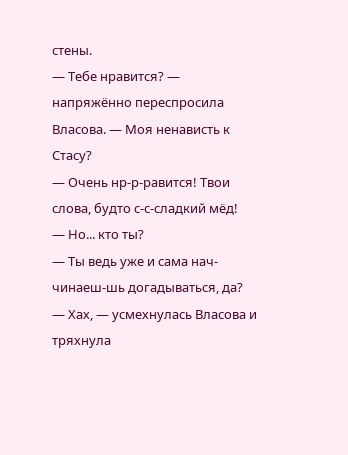стены.
— Тебе нравится? — напряжённо переспросила Власова. — Моя ненависть к Стасу?
— Очень нр-р-равится! Твои слова, будто с-с-сладкий мёд!
— Но... кто ты?
— Ты ведь уже и сама нач-чинаеш-шь догадываться, да?
— Хах, — усмехнулась Власова и тряхнула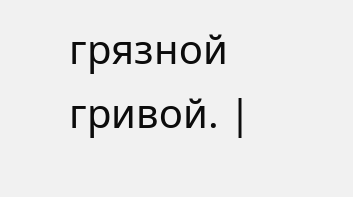грязной гривой. |